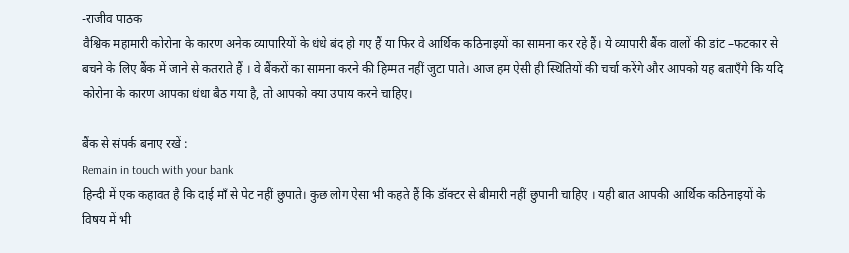-राजीव पाठक
वैश्विक महामारी कोरोना के कारण अनेक व्यापारियों के धंधे बंद हो गए हैं या फिर वे आर्थिक कठिनाइयों का सामना कर रहे हैं। ये व्यापारी बैंक वालों की डांट –फटकार से बचने के लिए बैंक में जाने से कतराते हैं । वे बैंकरों का सामना करने की हिम्मत नहीं जुटा पाते। आज हम ऐसी ही स्थितियों की चर्चा करेंगे और आपको यह बताएँगे कि यदि कोरोना के कारण आपका धंधा बैठ गया है, तो आपको क्या उपाय करने चाहिए।

बैंक से संपर्क बनाए रखें :
Remain in touch with your bank
हिन्दी में एक कहावत है कि दाई माँ से पेट नहीं छुपाते। कुछ लोग ऐसा भी कहते हैं कि डॉक्टर से बीमारी नहीं छुपानी चाहिए । यही बात आपकी आर्थिक कठिनाइयों के विषय में भी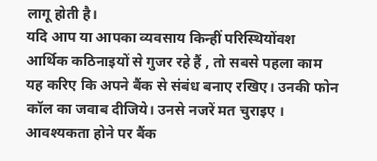लागू होती है।
यदि आप या आपका व्यवसाय किन्हीं परिस्थियोंवश आर्थिक कठिनाइयों से गुजर रहे हैं , तो सबसे पहला काम यह करिए कि अपने बैंक से संबंध बनाए रखिए। उनकी फोन कॉल का जवाब दीजिये। उनसे नजरें मत चुराइए । आवश्यकता होने पर बैंक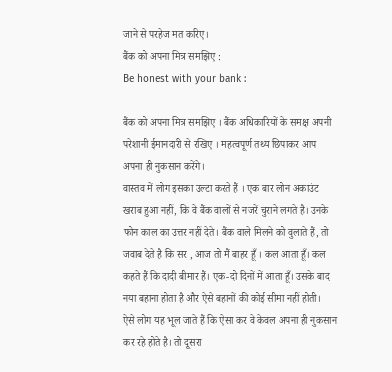जाने से परहेज मत करिए।
बैंक को अपना मित्र समझिए :
Be honest with your bank :

बैंक को अपना मित्र समझिए । बैंक अधिकारियों के समक्ष अपनी परेशानी ईमानदारी से रखिए । महत्वपूर्ण तथ्य छिपाकर आप अपना ही नुकसान करेंगे।
वास्तव में लोग इसका उल्टा करते हैं । एक बार लोन अकाउंट खराब हुआ नहीं, कि वे बैंक वालों से नजरें चुराने लगते है। उनके फोन काल का उत्तर नहीं देते। बैंक वाले मिलने को वुलाते हैं, तो जवाब देते है कि सर , आज तो मैं बाहर हूँ । कल आता हूँ। कल कहते हैं कि दादी बीमार हैं। एक-दो दिनों में आता हूँ। उसके बाद नया बहाना होता है और ऐसे बहानों की कोई सीमा नहीं होती।
ऐसे लोग यह भूल जाते हैं कि ऐसा कर वे केवल अपना ही नुकसान कर रहे होते है। तो दूसरा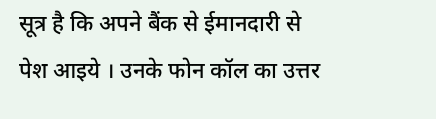सूत्र है कि अपने बैंक से ईमानदारी से पेश आइये । उनके फोन कॉल का उत्तर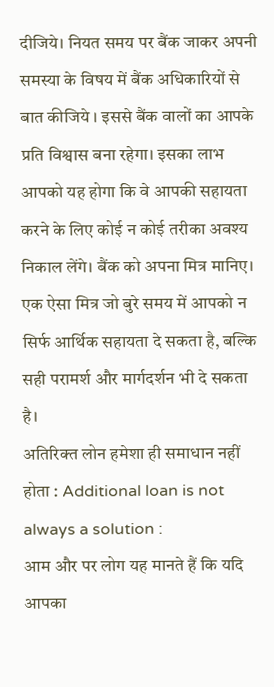दीजिये। नियत समय पर बैंक जाकर अपनी समस्या के विषय में बैंक अधिकारियों से बात कीजिये । इससे बैंक वालों का आपके प्रति विश्वास बना रहेगा। इसका लाभ आपको यह होगा कि वे आपकी सहायता करने के लिए कोई न कोई तरीका अवश्य निकाल लेंगे। बैंक को अपना मित्र मानिए। एक ऐसा मित्र जो बुरे समय में आपको न सिर्फ आर्थिक सहायता दे सकता है, बल्कि सही परामर्श और मार्गदर्शन भी दे सकता है।
अतिरिक्त लोन हमेशा ही समाधान नहीं होता : Additional loan is not always a solution :
आम और पर लोग यह मानते हैं कि यदि आपका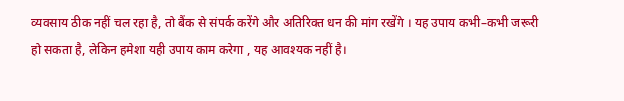व्यवसाय ठीक नहीं चल रहा है, तो बैंक से संपर्क करेंगे और अतिरिक्त धन की मांग रखेंगे । यह उपाय कभी–कभी जरूरी हो सकता है, लेकिन हमेशा यही उपाय काम करेगा , यह आवश्यक नहीं है।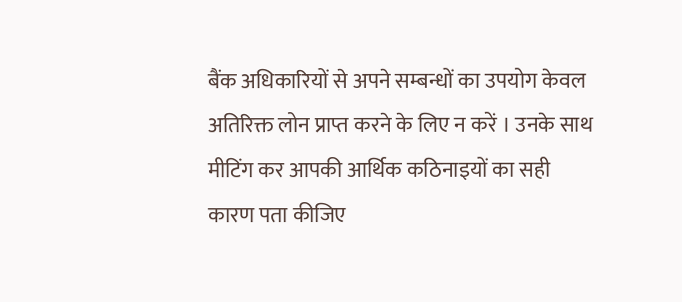बैंक अधिकारियों से अपने सम्बन्धों का उपयोग केवल अतिरिक्त लोन प्राप्त करने के लिए न करें । उनके साथ मीटिंग कर आपकी आर्थिक कठिनाइयों का सही कारण पता कीजिए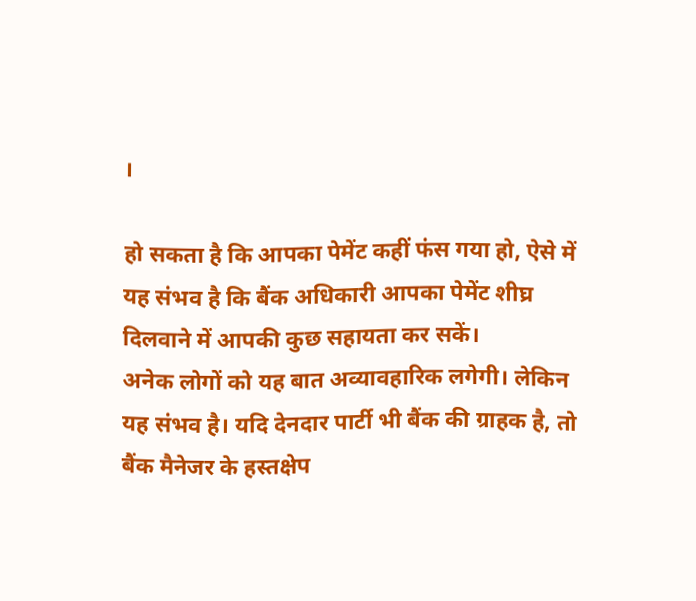।

हो सकता है कि आपका पेमेंट कहीं फंस गया हो, ऐसे में यह संभव है कि बैंक अधिकारी आपका पेमेंट शीघ्र दिलवाने में आपकी कुछ सहायता कर सकें।
अनेक लोगों को यह बात अव्यावहारिक लगेगी। लेकिन यह संभव है। यदि देनदार पार्टी भी बैंक की ग्राहक है, तो बैंक मैनेजर के हस्तक्षेप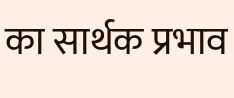का सार्थक प्रभाव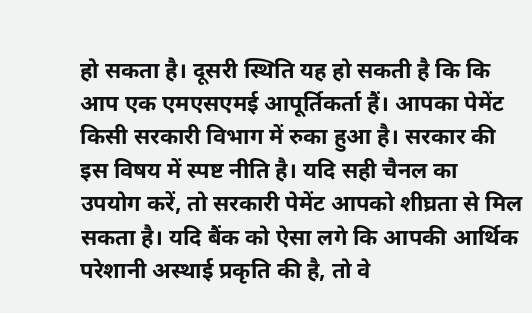हो सकता है। दूसरी स्थिति यह हो सकती है कि कि आप एक एमएसएमई आपूर्तिकर्ता हैं। आपका पेमेंट किसी सरकारी विभाग में रुका हुआ है। सरकार की इस विषय में स्पष्ट नीति है। यदि सही चैनल का उपयोग करें, तो सरकारी पेमेंट आपको शीघ्रता से मिल सकता है। यदि बैंक को ऐसा लगे कि आपकी आर्थिक परेशानी अस्थाई प्रकृति की है, तो वे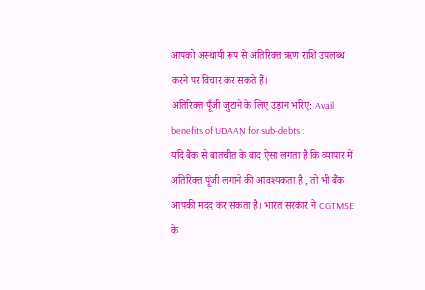आपको अस्थायी रूप से अतिरिक्त ऋण राशि उपलब्ध करने पर विचार कर सकते हैं।
अतिरिक्त पूँजी जुटाने के लिए उड़ान भरिए: Avail benefits of UDAAN for sub-debts :
यदि बैंक से बातचीत के बाद ऐसा लगता है कि व्यापार में अतिरिक्त पूंजी लगाने की आवश्यकता है , तो भी बैंक आपकी मदद कर सकता है। भारत सरकार ने CGTMSE के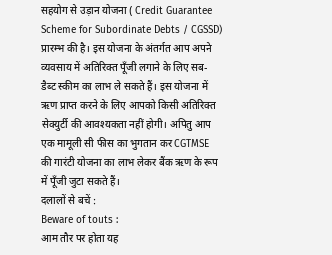सहयोग से उड़ान योजना ( Credit Guarantee Scheme for Subordinate Debts / CGSSD) प्रारम्भ की है। इस योजना के अंतर्गत आप अपने व्यवसाय में अतिरिक्त पूँजी लगाने के लिए सब- डैब्ट स्कीम का लाभ ले सकते हैं। इस योजना में ऋण प्राप्त करने के लिए आपको किसी अतिरिक्त सेक्युर्टी की आवश्यकता नहीं होगी। अपितु आप एक मामूली सी फीस का भुगतान कर CGTMSE की गारंटी योजना का लाभ लेकर बैंक ऋण के रूप में पूँजी जुटा सकते हैं।
दलालों से बचें :
Beware of touts :
आम तौर पर होता यह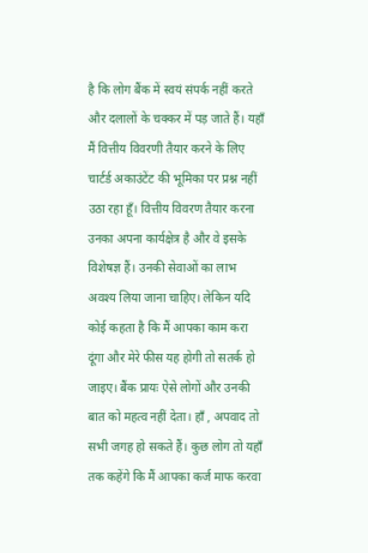है कि लोग बैंक में स्वयं संपर्क नहीं करते और दलालों के चक्कर में पड़ जाते हैं। यहाँ मैं वित्तीय विवरणी तैयार करने के लिए चार्टर्ड अकाउंटेंट की भूमिका पर प्रश्न नहीं उठा रहा हूँ। वित्तीय विवरण तैयार करना उनका अपना कार्यक्षेत्र है और वे इसके विशेषज्ञ हैं। उनकी सेवाओं का लाभ अवश्य लिया जाना चाहिए। लेकिन यदि कोई कहता है कि मैं आपका काम करा दूंगा और मेरे फीस यह होगी तो सतर्क हो जाइए। बैंक प्रायः ऐसे लोगों और उनकी बात को महत्व नहीं देता। हाँ , अपवाद तो सभी जगह हो सकते हैं। कुछ लोग तो यहाँ तक कहेंगे कि मैं आपका कर्ज माफ करवा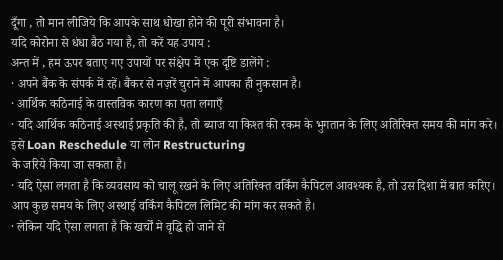दूँगा , तो मान लीजिये कि आपके साथ धोखा होने की पूरी संभावना है।
यदि कोरोना से धंधा बैठ गया है, तो करें यह उपाय :
अन्त में , हम ऊपर बताए गए उपायों पर संक्षेप में एक दृष्टि डालेंगे :
· अपने बैंक के संपर्क में रहें। बैंकर से नज़रें चुराने में आपका ही नुकसान है।
· आर्थिक कठिनाई के वास्तविक कारण का पता लगाएँ
· यदि आर्थिक कठिनाई अस्थाई प्रकृति की है, तो ब्याज या किश्त की रकम के भुगतान के लिए अतिरिक्त समय की मांग करे। इसे Loan Reschedule या लोन Restructuring
के जरिये किया जा सकता है।
· यदि ऐसा लगता है कि व्यवसाय को चालू रखने के लिए अतिरिक्त वर्किंग कैपिटल आवश्यक है, तो उस दिशा में बात करिए। आप कुछ समय के लिए अस्थाई वर्किंग कैपिटल लिमिट की मांग कर सकते है।
· लेकिन यदि ऐसा लगता है कि खर्चों मे वृद्धि हो जाने से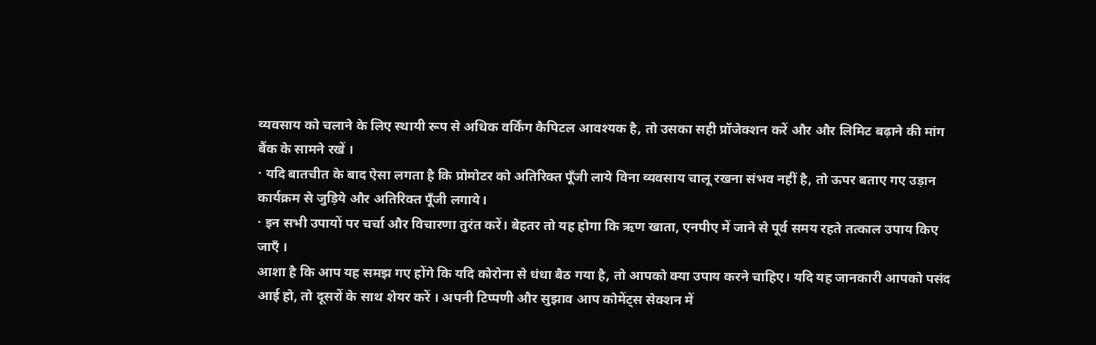व्यवसाय को चलाने के लिए स्थायी रूप से अधिक वर्किंग कैपिटल आवश्यक है, तो उसका सही प्रॉजेक्शन करें और और लिमिट बढ़ाने की मांग बैंक के सामने रखें ।
· यदि बातचीत के बाद ऐसा लगता है कि प्रोमोटर को अतिरिक्त पूँजी लाये विना व्यवसाय चालू रखना संभव नहीं है, तो ऊपर बताए गए उड़ान कार्यक्रम से जुड़िये और अतिरिक्त पूँजी लगाये।
· इन सभी उपायों पर चर्चा और विचारणा तुरंत करें। बेहतर तो यह होगा कि ऋण खाता, एनपीए में जाने से पूर्व समय रहते तत्काल उपाय किए जाएँ ।
आशा है कि आप यह समझ गए होंगे कि यदि कोरोना से धंधा बैठ गया है, तो आपको क्या उपाय करने चाहिए। यदि यह जानकारी आपको पसंद आई हो, तो दूसरों के साथ शेयर करें । अपनी टिप्पणी और सुझाव आप कोमेंट्स सेक्शन में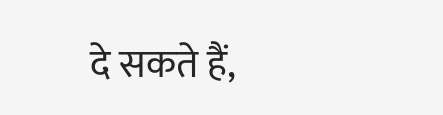दे सकते हैं,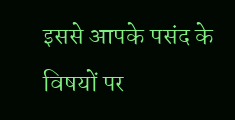इससे आपके पसंद के विषयों पर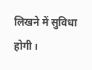लिखने में सुविधा होगी ।